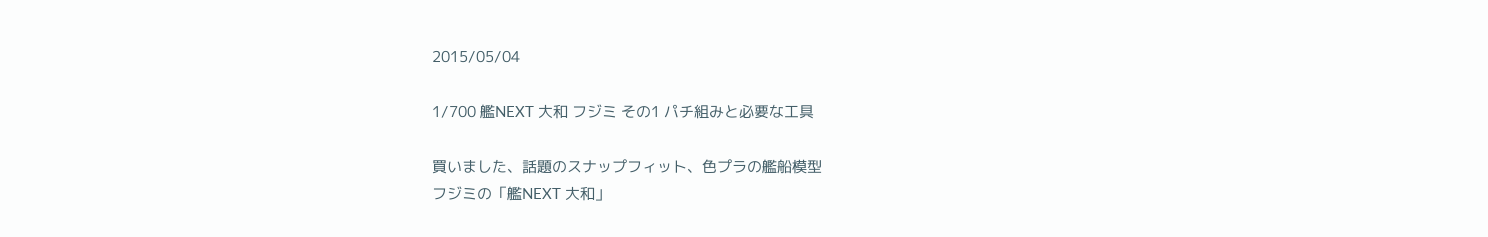2015/05/04

1/700 艦NEXT 大和 フジミ その1 パチ組みと必要な工具

買いました、話題のスナップフィット、色プラの艦船模型
フジミの「艦NEXT 大和」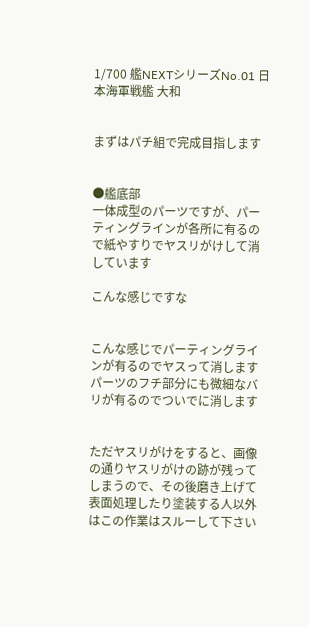1/700 艦NEXTシリーズNo.01 日本海軍戦艦 大和


まずはパチ組で完成目指します


●艦底部
一体成型のパーツですが、パーティングラインが各所に有るので紙やすりでヤスリがけして消しています

こんな感じですな


こんな感じでパーティングラインが有るのでヤスって消します
パーツのフチ部分にも微細なバリが有るのでついでに消します


ただヤスリがけをすると、画像の通りヤスリがけの跡が残ってしまうので、その後磨き上げて表面処理したり塗装する人以外はこの作業はスルーして下さい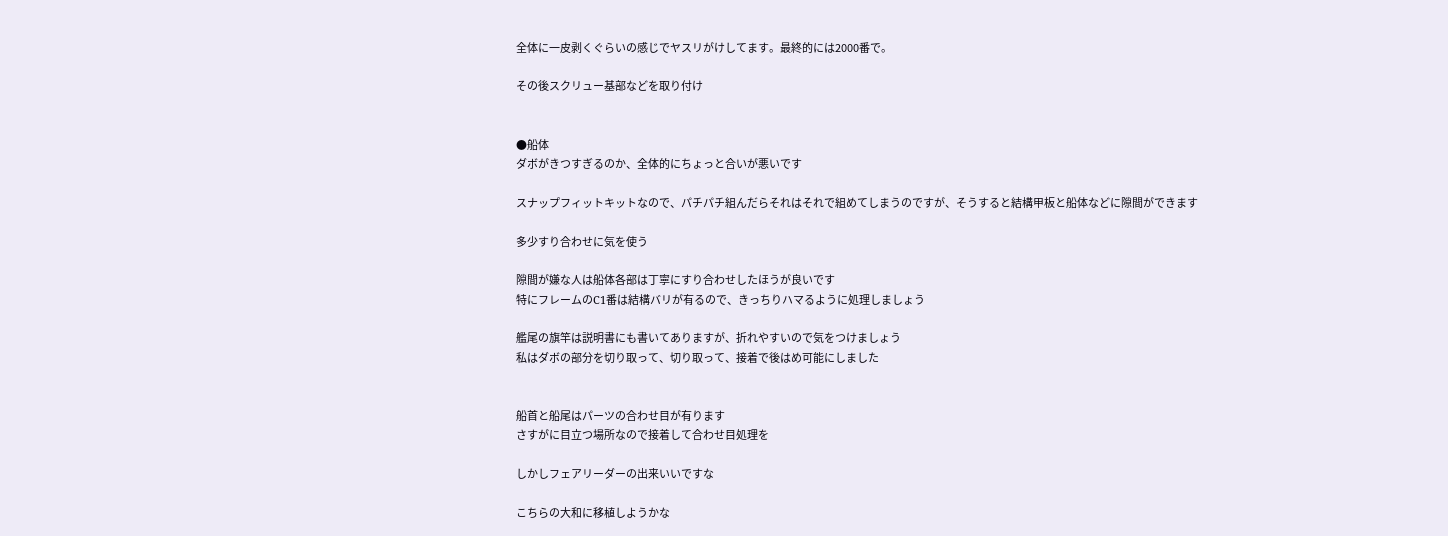全体に一皮剥くぐらいの感じでヤスリがけしてます。最終的には2000番で。

その後スクリュー基部などを取り付け


●船体
ダボがきつすぎるのか、全体的にちょっと合いが悪いです

スナップフィットキットなので、パチパチ組んだらそれはそれで組めてしまうのですが、そうすると結構甲板と船体などに隙間ができます

多少すり合わせに気を使う

隙間が嫌な人は船体各部は丁寧にすり合わせしたほうが良いです
特にフレームのC1番は結構バリが有るので、きっちりハマるように処理しましょう

艦尾の旗竿は説明書にも書いてありますが、折れやすいので気をつけましょう
私はダボの部分を切り取って、切り取って、接着で後はめ可能にしました


船首と船尾はパーツの合わせ目が有ります
さすがに目立つ場所なので接着して合わせ目処理を

しかしフェアリーダーの出来いいですな

こちらの大和に移植しようかな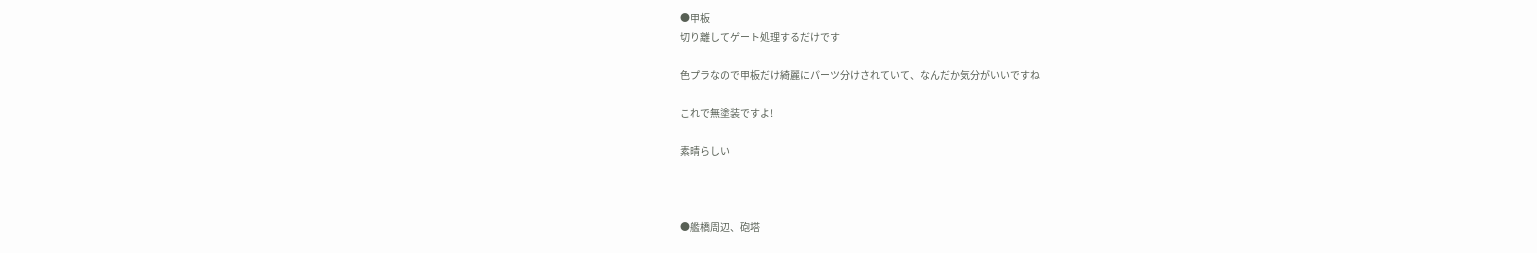●甲板
切り離してゲート処理するだけです

色プラなので甲板だけ綺麗にパーツ分けされていて、なんだか気分がいいですね

これで無塗装ですよ!

素晴らしい



●艦橋周辺、砲塔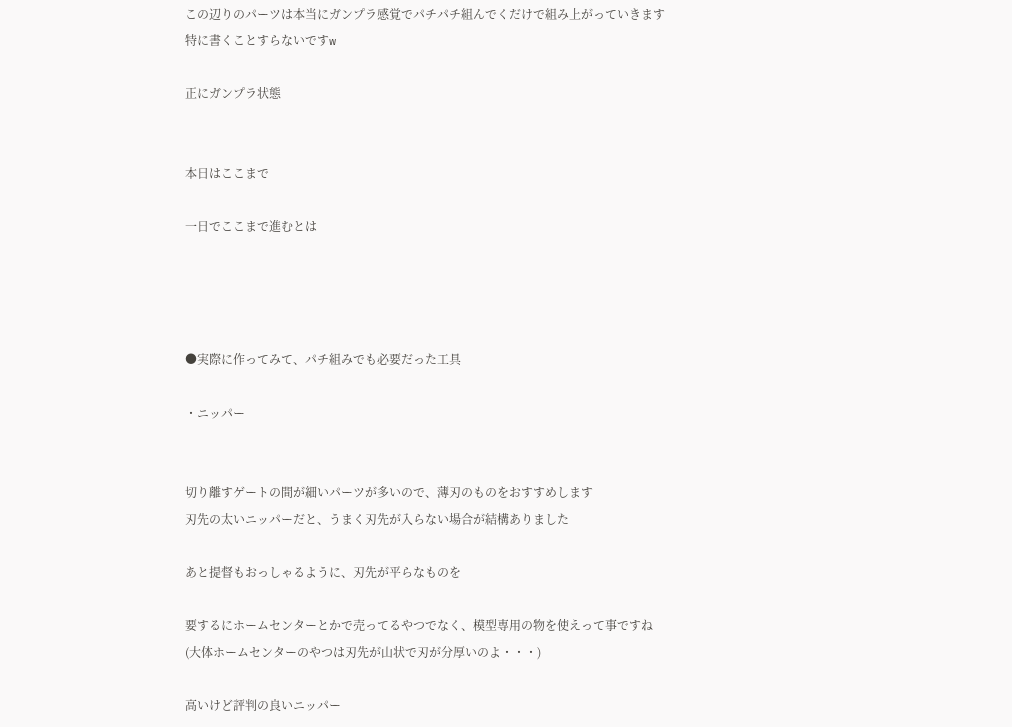この辺りのパーツは本当にガンプラ感覚でパチパチ組んでくだけで組み上がっていきます
特に書くことすらないですw

正にガンプラ状態


本日はここまで

一日でここまで進むとは




●実際に作ってみて、パチ組みでも必要だった工具

・ニッパー


切り離すゲートの間が細いパーツが多いので、薄刃のものをおすすめします
刃先の太いニッパーだと、うまく刃先が入らない場合が結構ありました

あと提督もおっしゃるように、刃先が平らなものを

要するにホームセンターとかで売ってるやつでなく、模型専用の物を使えって事ですね
(大体ホームセンターのやつは刃先が山状で刃が分厚いのよ・・・)

高いけど評判の良いニッパー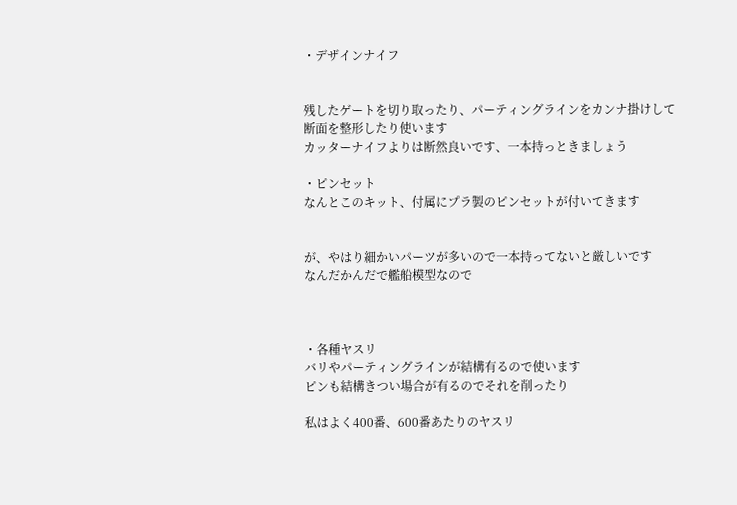・デザインナイフ


残したゲートを切り取ったり、パーティングラインをカンナ掛けして断面を整形したり使います
カッターナイフよりは断然良いです、一本持っときましょう

・ピンセット
なんとこのキット、付属にプラ製のピンセットが付いてきます


が、やはり細かいパーツが多いので一本持ってないと厳しいです
なんだかんだで艦船模型なので



・各種ヤスリ
バリやパーティングラインが結構有るので使います
ピンも結構きつい場合が有るのでそれを削ったり

私はよく400番、600番あたりのヤスリ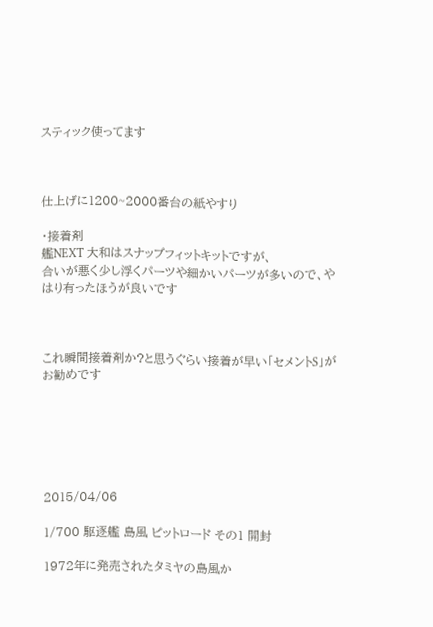スティック使ってます



仕上げに1200~2000番台の紙やすり

・接着剤
艦NEXT 大和はスナップフィットキットですが、
合いが悪く少し浮くパーツや細かいパーツが多いので、やはり有ったほうが良いです



これ瞬間接着剤か?と思うぐらい接着が早い「セメントS」がお勧めです






2015/04/06

1/700 駆逐艦 島風 ピットロード その1 開封

1972年に発売されたタミヤの島風か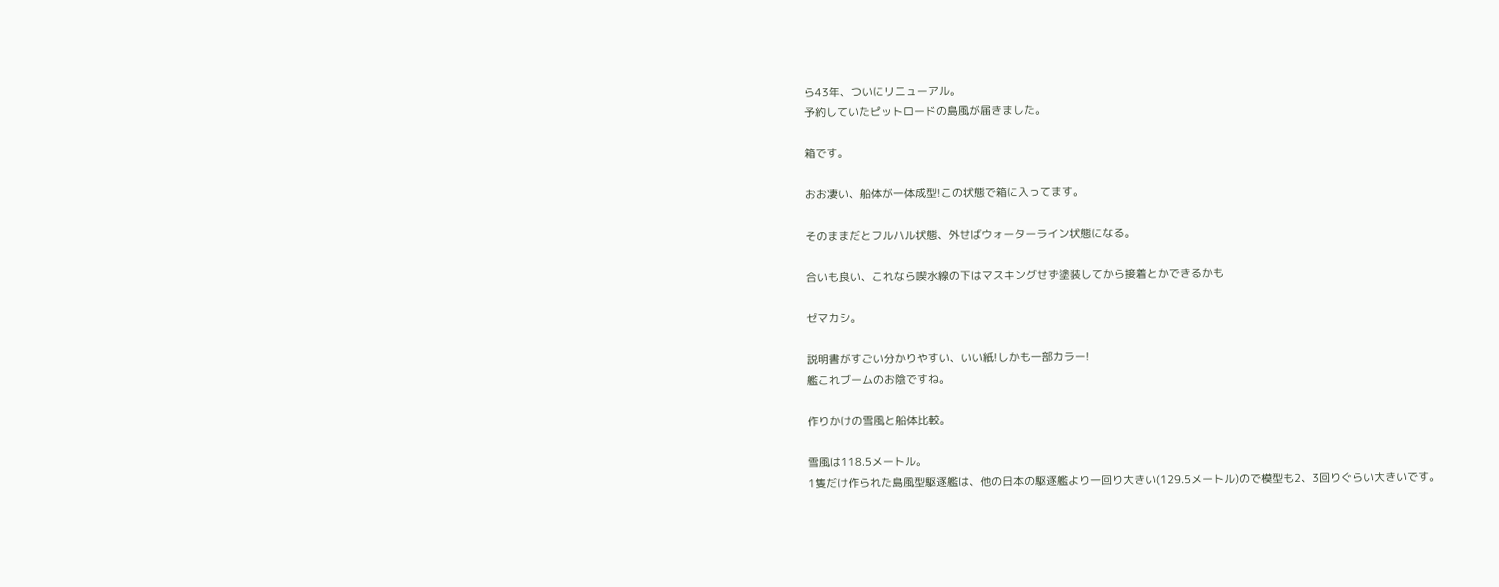ら43年、ついにリニューアル。
予約していたピットロードの島風が届きました。

箱です。

おお凄い、船体が一体成型!この状態で箱に入ってます。

そのままだとフルハル状態、外せばウォーターライン状態になる。

合いも良い、これなら喫水線の下はマスキングせず塗装してから接着とかできるかも

ゼマカシ。

説明書がすごい分かりやすい、いい紙!しかも一部カラー!
艦これブームのお陰ですね。

作りかけの雪風と船体比較。

雪風は118.5メートル。
1隻だけ作られた島風型駆逐艦は、他の日本の駆逐艦より一回り大きい(129.5メートル)ので模型も2、3回りぐらい大きいです。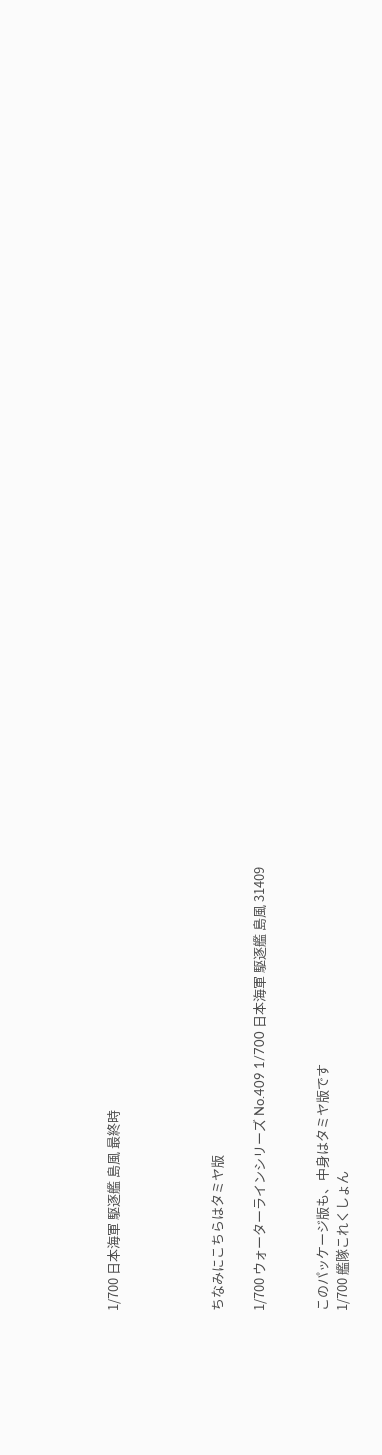1/700 日本海軍 駆逐艦 島風 最終時




ちなみにこちらはタミヤ版

1/700 ウォーターラインシリーズ No.409 1/700 日本海軍 駆逐艦 島風 31409


このパッケージ版も、中身はタミヤ版です
1/700 艦隊これくしょん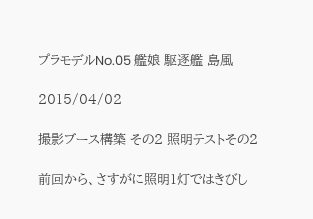プラモデルNo.05 艦娘 駆逐艦 島風

2015/04/02

撮影ブース構築 その2 照明テストその2

前回から、さすがに照明1灯ではきびし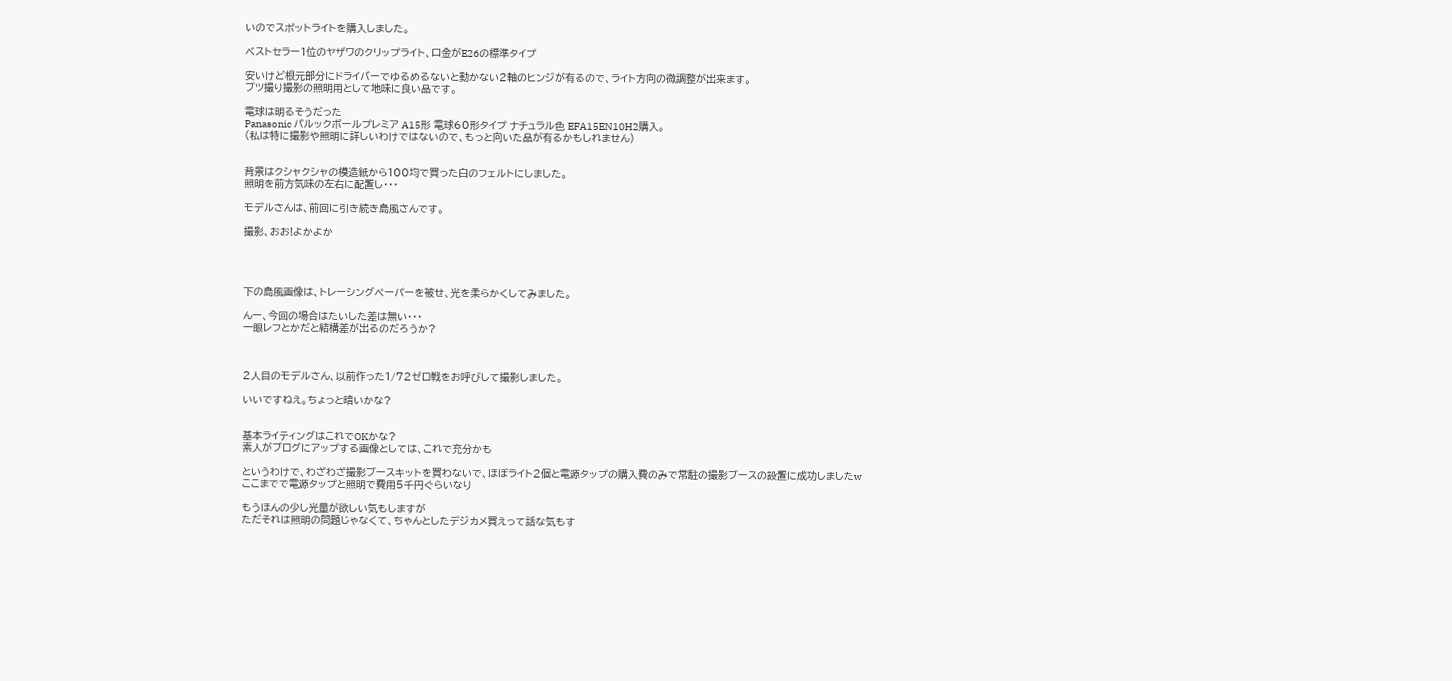いのでスポットライトを購入しました。

ベストセラー1位のヤザワのクリップライト、口金がE26の標準タイプ

安いけど根元部分にドライバーでゆるめるないと動かない2軸のヒンジが有るので、ライト方向の微調整が出来ます。
ブツ撮り撮影の照明用として地味に良い品です。

電球は明るそうだった
Panasonic パルックボールプレミア A15形 電球60形タイプ ナチュラル色 EFA15EN10H2購入。
(私は特に撮影や照明に詳しいわけではないので、もっと向いた品が有るかもしれません)


背景はクシャクシャの模造紙から100均で買った白のフェルトにしました。
照明を前方気味の左右に配置し・・・

モデルさんは、前回に引き続き島風さんです。

撮影、おお!よかよか




下の島風画像は、トレーシングペーパーを被せ、光を柔らかくしてみました。

んー、今回の場合はたいした差は無い・・・
一眼レフとかだと結構差が出るのだろうか?



2人目のモデルさん、以前作った1/72ゼロ戦をお呼びして撮影しました。

いいですねえ。ちょっと暗いかな?


基本ライティングはこれでOKかな?
素人がブログにアップする画像としては、これで充分かも

というわけで、わざわざ撮影ブースキットを買わないで、ほぼライト2個と電源タップの購入費のみで常駐の撮影ブースの設置に成功しましたw
ここまでで電源タップと照明で費用5千円ぐらいなり

もうほんの少し光量が欲しい気もしますが
ただそれは照明の問題じゃなくて、ちゃんとしたデジカメ買えって話な気もす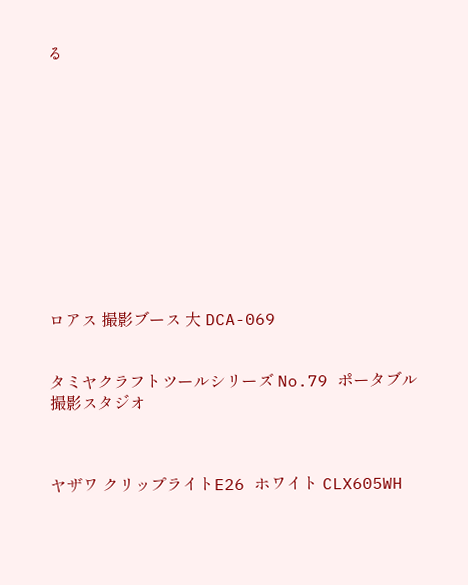る












ロアス 撮影ブース 大 DCA-069


タミヤクラフトツールシリーズ No.79 ポータブル撮影スタジオ



ヤザワ クリップライトE26 ホワイト CLX605WH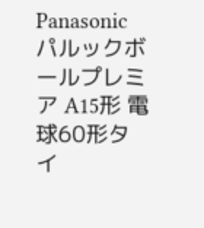Panasonic パルックボールプレミア A15形 電球60形タイ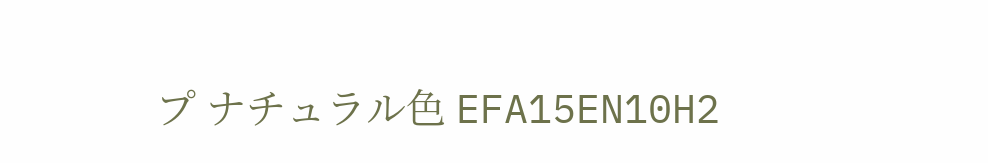プ ナチュラル色 EFA15EN10H2